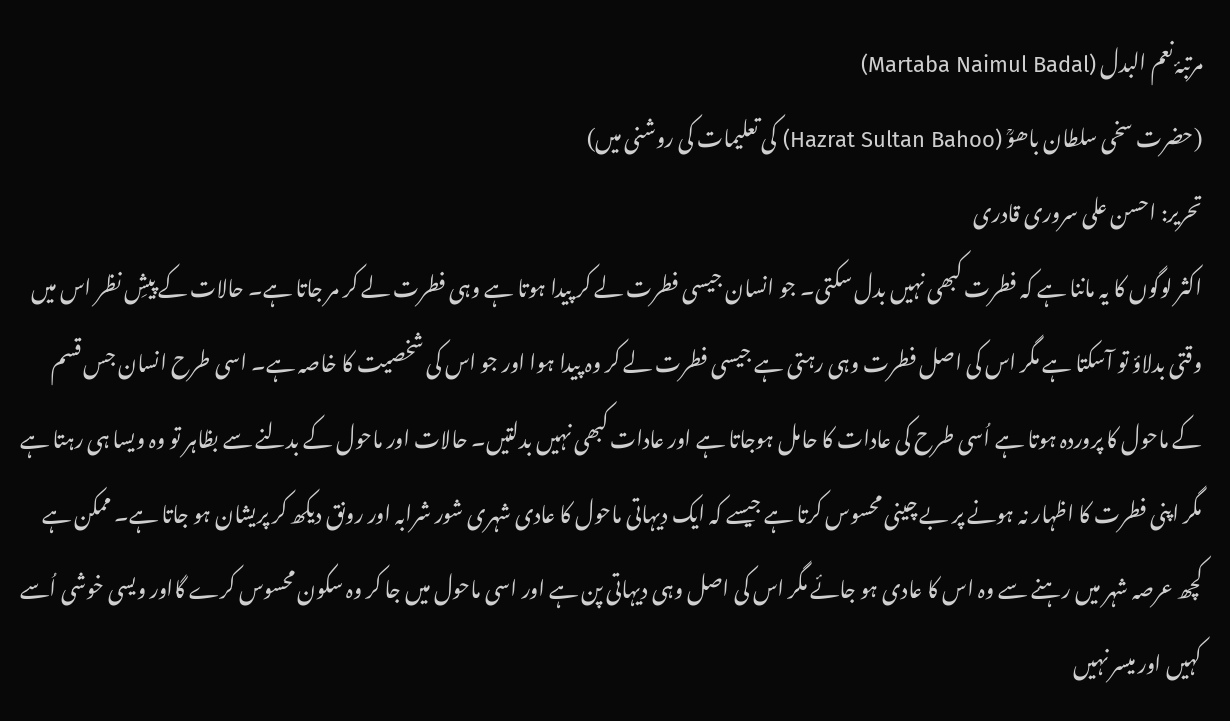مرتبۂ نعم البدل (Martaba Naimul Badal)
(حضرت سخی سلطان باھوؒ (Hazrat Sultan Bahoo) کی تعلیمات کی روشنی میں)
تحریر: احسن علی سروری قادری
اکثر لوگوں کا یہ ماننا ہے کہ فطرت کبھی نہیں بدل سکتی۔ جو انسان جیسی فطرت لے کر پیدا ہوتا ہے وہی فطرت لے کر مر جاتا ہے۔ حالات کے پیشِ نظر اس میں وقتی بدلاؤ تو آسکتا ہے مگر اس کی اصل فطرت وہی رہتی ہے جیسی فطرت لے کر وہ پیدا ہوا اور جو اس کی شخصیت کا خاصہ ہے۔ اسی طرح انسان جس قسم کے ماحول کا پروردہ ہوتا ہے اُسی طرح کی عادات کا حامل ہوجاتا ہے اور عادات کبھی نہیں بدلتیں۔ حالات اور ماحول کے بدلنے سے بظاہر تو وہ ویسا ہی رہتا ہے مگر اپنی فطرت کا اظہار نہ ہونے پر بے چینی محسوس کرتا ہے جیسے کہ ایک دیہاتی ماحول کا عادی شہری شور شرابہ اور رونق دیکھ کر پریشان ہو جاتا ہے۔ ممکن ہے کچھ عرصہ شہر میں رہنے سے وہ اس کا عادی ہو جائے مگر اس کی اصل وہی دیہاتی پن ہے اور اسی ماحول میں جا کر وہ سکون محسوس کرے گااور ویسی خوشی اُسے کہیں اور میسر نہیں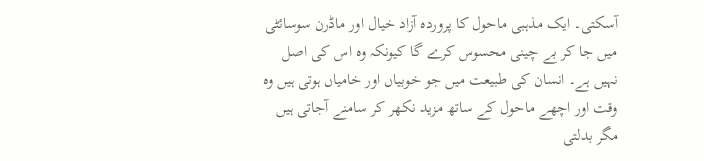آسکتی۔ ایک مذہبی ماحول کا پروردہ آزاد خیال اور ماڈرن سوسائٹی میں جا کر بے چینی محسوس کرے گا کیونکہ وہ اس کی اصل نہیں ہے۔ انسان کی طبیعت میں جو خوبیاں اور خامیاں ہوتی ہیں وہ وقت اور اچھے ماحول کے ساتھ مزید نکھر کر سامنے آجاتی ہیں مگر بدلتی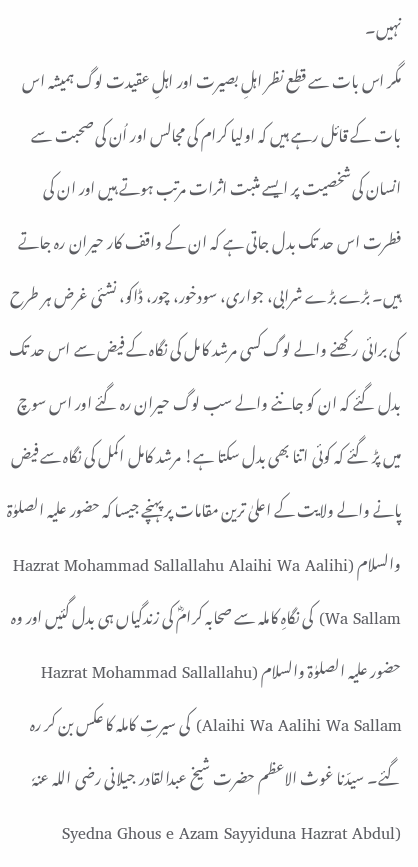نہیں۔
مگر اس بات سے قطع نظر اہلِ بصیرت اور اہلِ عقیدت لوگ ہمیشہ اس بات کے قائل رہے ہیں کہ اولیا کرام کی مجالس اور اُن کی صحبت سے انسان کی شخصیت پر ایسے مثبت اثرات مرتب ہوتے ہیں اور ان کی فطرت اس حد تک بدل جاتی ہے کہ ان کے واقف کار حیران رہ جاتے ہیں۔ بڑے بڑے شرابی، جواری، سودخور، چور، ڈاکو، نشئی غرض ہر طرح کی برائی رکھنے والے لوگ کسی مرشد کامل کی نگاہ کے فیض سے اس حد تک بدل گئے کہ ان کو جاننے والے سب لوگ حیران رہ گئے اور اس سوچ میں پڑ گئے کہ کوئی اتنا بھی بدل سکتا ہے! مرشد کامل اکمل کی نگاہ سے فیض پانے والے ولایت کے اعلیٰ ترین مقامات پر پہنچے جیسا کہ حضور علیہ الصلوٰۃ والسلام (Hazrat Mohammad Sallallahu Alaihi Wa Aalihi Wa Sallam) کی نگاہِ کاملہ سے صحابہ کرامؓ کی زندگیاں ہی بدل گئیں اور وہ حضور علیہ الصلوٰۃ والسلام (Hazrat Mohammad Sallallahu Alaihi Wa Aalihi Wa Sallam) کی سیرتِ کاملہ کا عکس بن کر رہ گئے۔ سیدّنا غوث الاعظم حضرت شیخ عبدالقادر جیلانی رضی اللہ عنہٗ (Syedna Ghous e Azam Sayyiduna Hazrat Abdul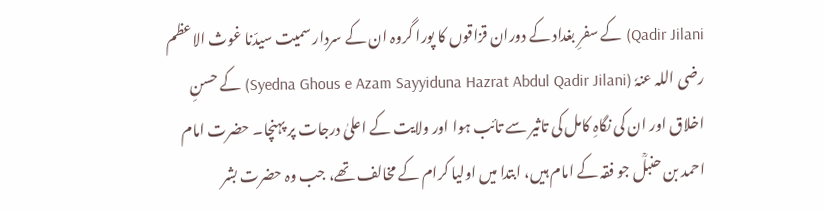Qadir Jilani) کے سفرِ بغداد کے دوران قزاقوں کا پورا گروہ ان کے سردار سمیت سیدّنا غوث الاعظم رضی اللہ عنہٗ (Syedna Ghous e Azam Sayyiduna Hazrat Abdul Qadir Jilani) کے حسنِ اخلاق اور ان کی نگاہِ کامل کی تاثیر سے تائب ہوا اور ولایت کے اعلیٰ درجات پر پہنچا۔ حضرت امام احمد بن حنبلؒ جو فقہ کے امام ہیں، ابتدا میں اولیا کرام کے مخالف تھے، جب وہ حضرت بشر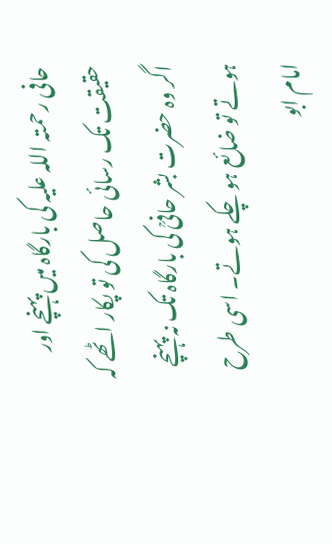حافی رحمتہ اللہ علیہ کی بارگاہ میں پہنچے اور حقیقت تک رسائی حاصل کی تو پکار اٹھے کہ اگر وہ حضرت بشر حافیؒ کی بارگاہ تک نہ پہنچے ہوتے تو ضائع ہو چکے ہوتے۔ اسی طرح امام ابو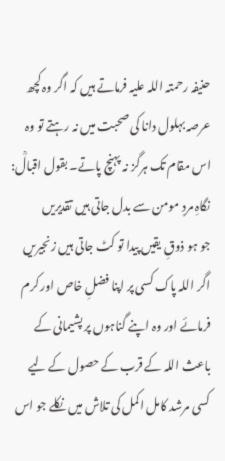حنیفہ رحمتہ اللہ علیہ فرماتے ہیں کہ اگر وہ کچھ عرصہ بہلول دانا کی صحبت میں نہ رہتے تو وہ اس مقام تک ہرگز نہ پہنچ پاتے۔ بقول اقبالؒ:
نگاہِ مردِ مومن سے بدل جاتی ہیں تقدیریں
جو ہو ذوقِ یقیں پیدا تو کٹ جاتی ہیں زنجیریں
اگر اللہ پاک کسی پر اپنا فضلِ خاص اور کرم فرمائے اور وہ اپنے گناہوں پر پشیمانی کے باعث اللہ کے قرب کے حصول کے لیے کسی مرشد کامل اکمل کی تلاش میں نکلے جو اس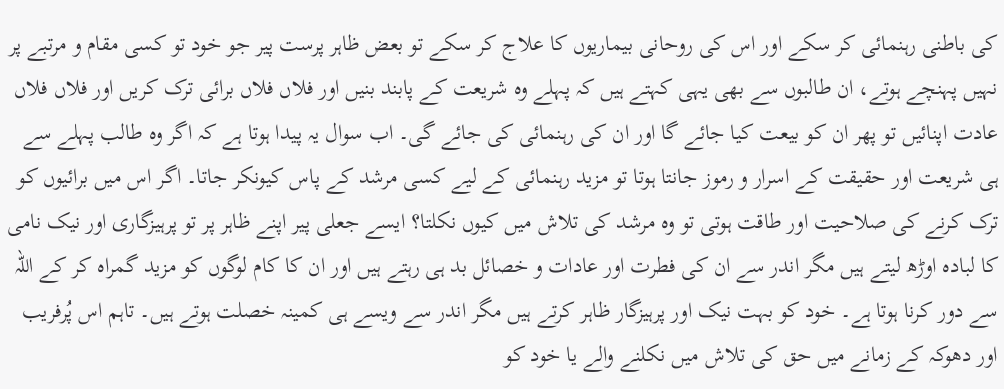کی باطنی رہنمائی کر سکے اور اس کی روحانی بیماریوں کا علاج کر سکے تو بعض ظاہر پرست پیر جو خود تو کسی مقام و مرتبے پر نہیں پہنچے ہوتے، ان طالبوں سے بھی یہی کہتے ہیں کہ پہلے وہ شریعت کے پابند بنیں اور فلاں فلاں برائی ترک کریں اور فلاں فلاں عادت اپنائیں تو پھر ان کو بیعت کیا جائے گا اور ان کی رہنمائی کی جائے گی۔ اب سوال یہ پیدا ہوتا ہے کہ اگر وہ طالب پہلے سے ہی شریعت اور حقیقت کے اسرار و رموز جانتا ہوتا تو مزید رہنمائی کے لیے کسی مرشد کے پاس کیونکر جاتا۔ اگر اس میں برائیوں کو ترک کرنے کی صلاحیت اور طاقت ہوتی تو وہ مرشد کی تلاش میں کیوں نکلتا؟ ایسے جعلی پیر اپنے ظاہر پر تو پرہیزگاری اور نیک نامی کا لبادہ اوڑھ لیتے ہیں مگر اندر سے ان کی فطرت اور عادات و خصائل بد ہی رہتے ہیں اور ان کا کام لوگوں کو مزید گمراہ کر کے اللہ سے دور کرنا ہوتا ہے۔ خود کو بہت نیک اور پرہیزگار ظاہر کرتے ہیں مگر اندر سے ویسے ہی کمینہ خصلت ہوتے ہیں۔ تاہم اس پُرفریب اور دھوکہ کے زمانے میں حق کی تلاش میں نکلنے والے یا خود کو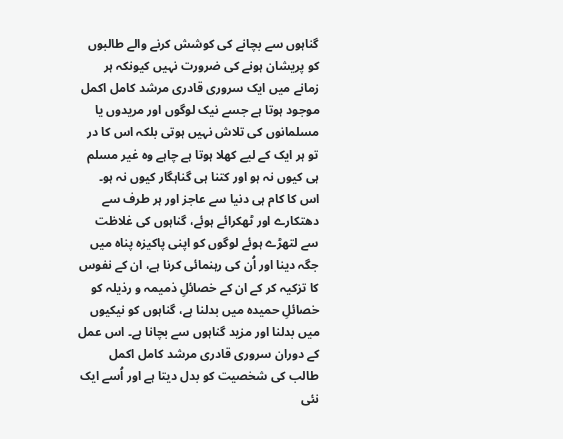گناہوں سے بچانے کی کوشش کرنے والے طالبوں کو پریشان ہونے کی ضرورت نہیں کیونکہ ہر زمانے میں ایک سروری قادری مرشد کامل اکمل موجود ہوتا ہے جسے نیک لوگوں اور مریدوں یا مسلمانوں کی تلاش نہیں ہوتی بلکہ اس کا در تو ہر ایک کے لیے کھلا ہوتا ہے چاہے وہ غیر مسلم ہی کیوں نہ ہو اور کتنا ہی گناہگار کیوں نہ ہو۔ اس کا کام ہی دنیا سے عاجز اور ہر طرف سے دھتکارے اور ٹھکرائے ہوئے، گناہوں کی غلاظت سے لتھڑے ہوئے لوگوں کو اپنی پاکیزہ پناہ میں جگہ دینا اور اُن کی رہنمائی کرنا ہے، ان کے نفوس کا تزکیہ کر کے ان کے خصائلِ ذمیمہ و رذیلہ کو خصائلِ حمیدہ میں بدلنا ہے، گناہوں کو نیکیوں میں بدلنا اور مزید گناہوں سے بچانا ہے۔ اس عمل کے دوران سروری قادری مرشد کامل اکمل طالب کی شخصیت کو بدل دیتا ہے اور اُسے ایک نئی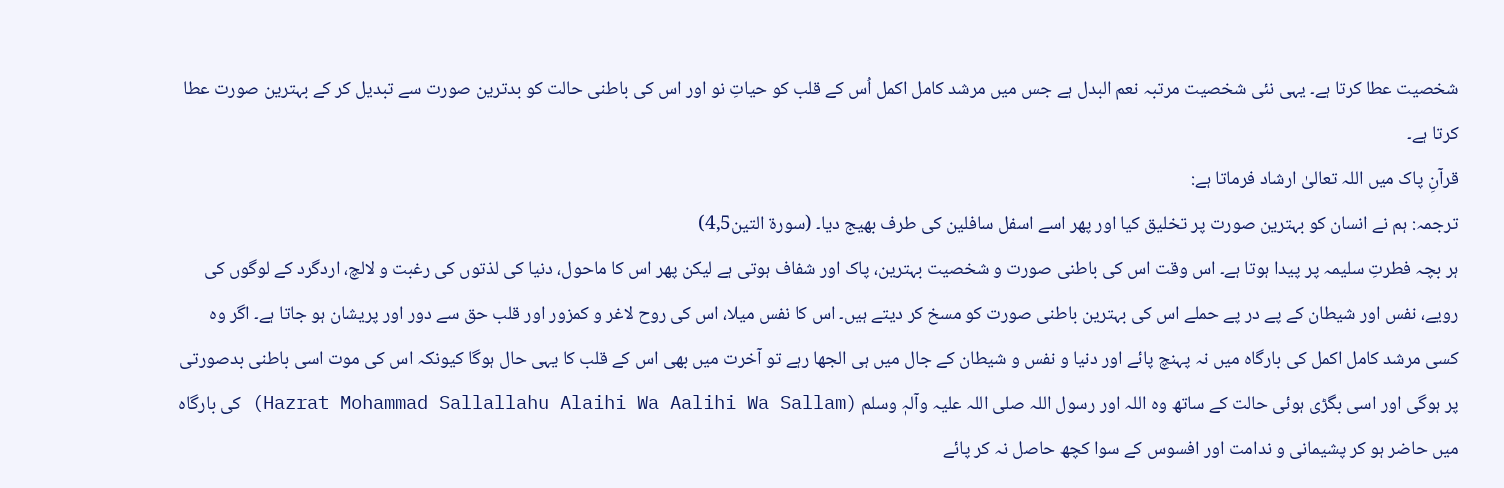شخصیت عطا کرتا ہے۔ یہی نئی شخصیت مرتبہ نعم البدل ہے جس میں مرشد کامل اکمل اُس کے قلب کو حیاتِ نو اور اس کی باطنی حالت کو بدترین صورت سے تبدیل کر کے بہترین صورت عطا کرتا ہے۔
قرآنِ پاک میں اللہ تعالیٰ ارشاد فرماتا ہے:
ترجمہ: ہم نے انسان کو بہترین صورت پر تخلیق کیا اور پھر اسے اسفل سافلین کی طرف بھیج دیا۔ (سورۃ التین4,5)
ہر بچہ فطرتِ سلیمہ پر پیدا ہوتا ہے۔ اس وقت اس کی باطنی صورت و شخصیت بہترین، پاک اور شفاف ہوتی ہے لیکن پھر اس کا ماحول، دنیا کی لذتوں کی رغبت و لالچ، اردگرد کے لوگوں کی رویے، نفس اور شیطان کے پے در پے حملے اس کی بہترین باطنی صورت کو مسخ کر دیتے ہیں۔ اس کا نفس میلا، اس کی روح لاغر و کمزور اور قلب حق سے دور اور پریشان ہو جاتا ہے۔ اگر وہ کسی مرشد کامل اکمل کی بارگاہ میں نہ پہنچ پائے اور دنیا و نفس و شیطان کے جال میں ہی الجھا رہے تو آخرت میں بھی اس کے قلب کا یہی حال ہوگا کیونکہ اس کی موت اسی باطنی بدصورتی پر ہوگی اور اسی بگڑی ہوئی حالت کے ساتھ وہ اللہ اور رسول اللہ صلی اللہ علیہ وآلہٖ وسلم (Hazrat Mohammad Sallallahu Alaihi Wa Aalihi Wa Sallam) کی بارگاہ میں حاضر ہو کر پشیمانی و ندامت اور افسوس کے سوا کچھ حاصل نہ کر پائے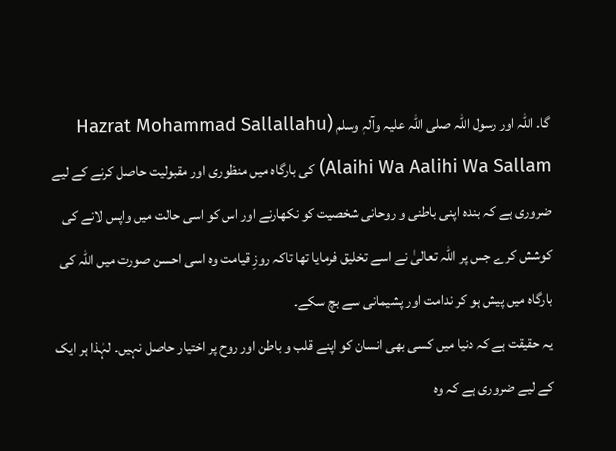گا۔ اللہ اور رسول اللہ صلی اللہ علیہ وآلہٖ وسلم (Hazrat Mohammad Sallallahu Alaihi Wa Aalihi Wa Sallam) کی بارگاہ میں منظوری اور مقبولیت حاصل کرنے کے لیے ضروری ہے کہ بندہ اپنی باطنی و روحانی شخصیت کو نکھارنے اور اس کو اسی حالت میں واپس لانے کی کوشش کرے جس پر اللہ تعالیٰ نے اسے تخلیق فرمایا تھا تاکہ روزِ قیامت وہ اسی احسن صورت میں اللہ کی بارگاہ میں پیش ہو کر ندامت اور پشیمانی سے بچ سکے۔
یہ حقیقت ہے کہ دنیا میں کسی بھی انسان کو اپنے قلب و باطن اور روح پر اختیار حاصل نہیں۔ لہٰذا ہر ایک کے لیے ضروری ہے کہ وہ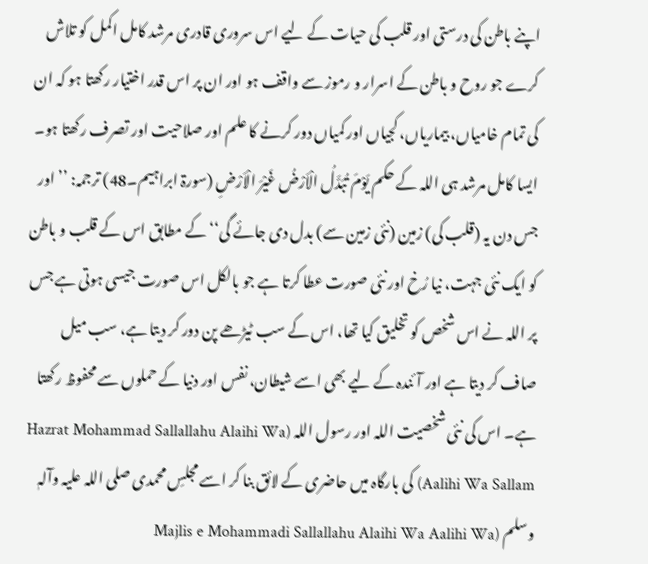اپنے باطن کی درستی اور قلب کی حیات کے لیے اس سروری قادری مرشد کامل اکمل کو تلاش کرے جو روح و باطن کے اسرار و رموز سے واقف ہو اور ان پر اس قدر اختیار رکھتا ہو کہ ان کی تمام خامیاں، بیماریاں، کجیاں اور کمیاں دور کرنے کا علم اور صلاحیت اور تصرف رکھتا ہو۔ ایسا کامل مرشد ہی اللہ کے حکم یَوْمَ تُبَدَّلُ الْاَرْضُ غَیْرَ الْاَرْضِ (سورۃ ابراہیم۔48) ترجمہ: ’’اور جس دن یہ (قلب کی) زمین (نئی زمین سے) بدل دی جائے گی‘‘ کے مطابق اس کے قلب و باطن کو ایک نئی جہت، نیا رُخ اور نئی صورت عطا کرتا ہے جو بالکل اس صورت جیسی ہوتی ہے جس پر اللہ نے اس شخص کو تخلیق کیا تھا، اس کے سب ٹیڑھے پن دور کر دیتا ہے، سب میل صاف کر دیتا ہے اور آئندہ کے لیے بھی اسے شیطان، نفس اور دنیا کے حملوں سے محفوظ رکھتا ہے۔ اس کی نئی شخصیت اللہ اور رسول اللہ (Hazrat Mohammad Sallallahu Alaihi Wa Aalihi Wa Sallam) کی بارگاہ میں حاضری کے لائق بنا کر اسے مجلسِ محمدی صلی اللہ علیہ وآلہٖ وسلم (Majlis e Mohammadi Sallallahu Alaihi Wa Aalihi Wa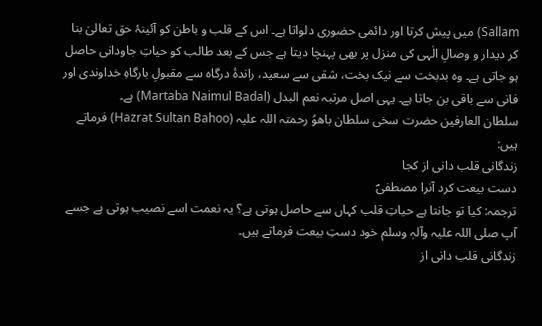Sallam) میں پیش کرتا اور دائمی حضوری دلواتا ہے۔ اس کے قلب و باطن کو آئینۂ حق تعالیٰ بنا کر دیدار و وصالِ الٰہی کی منزل پر بھی پہنچا دیتا ہے جس کے بعد طالب کو حیاتِ جاودانی حاصل ہو جاتی ہے۔ وہ بدبخت سے نیک بخت، شقی سے سعید، راندۂ درگاہ سے مقبولِ بارگاہِ خداوندی اور فانی سے باقی بن جاتا ہے۔ یہی اصل مرتبہ نعم البدل (Martaba Naimul Badal) ہے۔
سلطان العارفین حضرت سخی سلطان باھوُ رحمتہ اللہ علیہ (Hazrat Sultan Bahoo) فرماتے ہیں:
زندگانی قلب دانی از کجا
دست بیعت کرد آنرا مصطفیؐ
ترجمہ: کیا تو جانتا ہے حیاتِ قلب کہاں سے حاصل ہوتی ہے؟ یہ نعمت اسے نصیب ہوتی ہے جسے آپ صلی اللہ علیہ وآلہٖ وسلم خود دستِ بیعت فرماتے ہیں۔
زندگانی قلب دانی از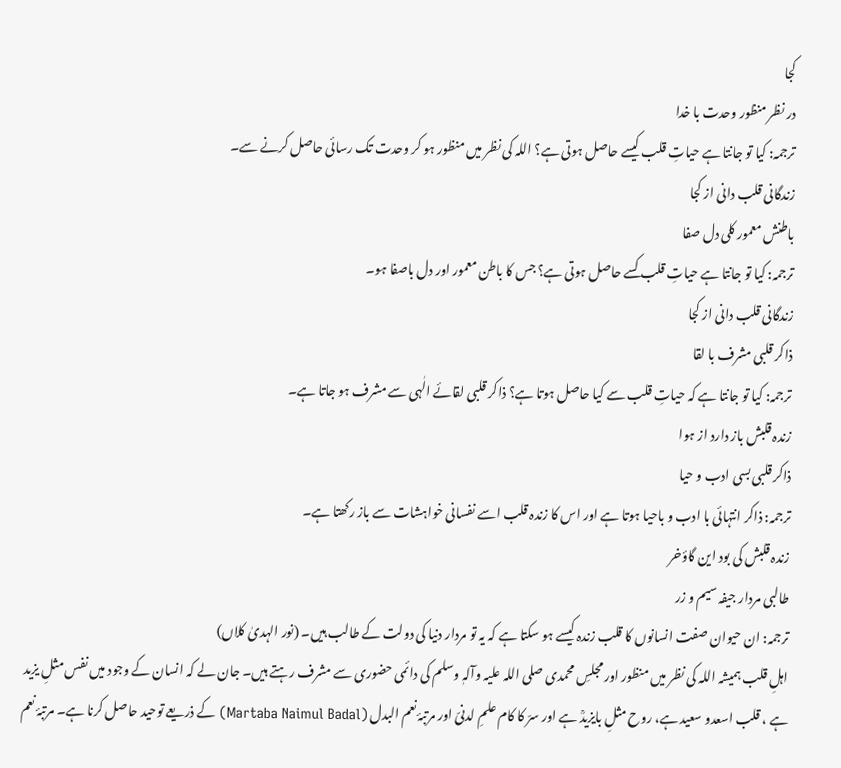کجا
در نظر منظور وحدت با خدا
ترجمہ: کیا تو جانتا ہے حیاتِ قلب کیسے حاصل ہوتی ہے؟ اللہ کی نظر میں منظور ہو کر وحدت تک رسائی حاصل کرنے سے۔
زندگانی قلب دانی از کجا
باطنش معمور کلی دل صفا
ترجمہ: کیا تو جانتا ہے حیاتِ قلب کسے حاصل ہوتی ہے؟ جس کا باطن معمور اور دل باصفا ہو۔
زندگانی قلب دانی از کجا
ذاکر قلبی مشرف با لقا
ترجمہ: کیا تو جانتا ہے کہ حیاتِ قلب سے کیا حاصل ہوتا ہے؟ ذاکر قلبی لقائے الٰہی سے مشرف ہو جاتا ہے۔
زندہ قلبش باز دارد از ہوا
ذاکر قلبی بسی ادب و حیا
ترجمہ: ذاکر انتہائی با ادب و باحیا ہوتا ہے اور اس کا زندہ قلب اسے نفسانی خواہشات سے باز رکھتا ہے۔
زندہ قلبش کی بود این گاؤخر
طالبی مردار جیفہ سیم و زر
ترجمہ: ان حیوان صفت انسانوں کا قلب زندہ کیسے ہو سکتا ہے کہ یہ تو مردار دنیا کی دولت کے طالب ہیں۔ (نور الہدیٰ کلاں)
اہلِ قلب ہمیشہ اللہ کی نظر میں منظور اور مجلسِ محمدی صلی اللہ علیہ وآلہٖ وسلم کی دائمی حضوری سے مشرف رہتے ہیں۔ جان لے کہ انسان کے وجود میں نفس مثلِ یزید ہے ، قلب اسعدو سعید ہے، روح مثلِ بایزیدؒ ہے اور سرّ کا کام علمِ لدنیّ اور مرتبۂ نعم البدل (Martaba Naimul Badal) کے ذریعے توحید حاصل کرنا ہے۔ مرتبۂ نعم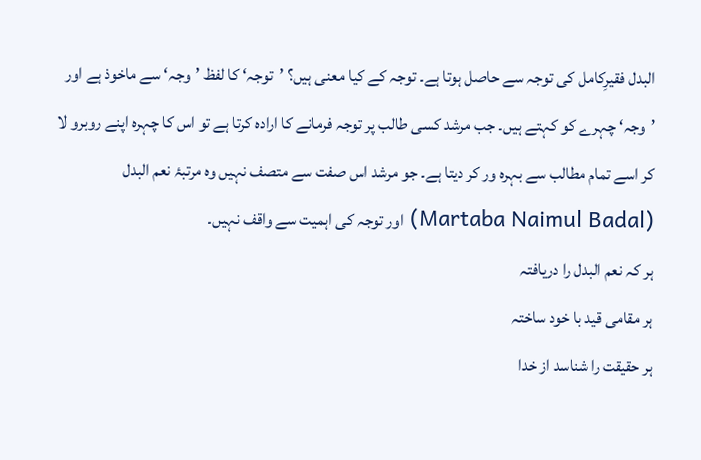البدل فقیرِکامل کی توجہ سے حاصل ہوتا ہے۔ توجہ کے کیا معنی ہیں؟ ’توجہ‘ کا لفظ ’وجہ‘ سے ماخوذ ہے اور ’وجہ‘ چہرے کو کہتے ہیں۔ جب مرشد کسی طالب پر توجہ فرمانے کا ارادہ کرتا ہے تو اس کا چہرہ اپنے روبرو لا کر اسے تمام مطالب سے بہرہ ور کر دیتا ہے۔ جو مرشد اس صفت سے متصف نہیں وہ مرتبۂ نعم البدل (Martaba Naimul Badal) اور توجہ کی اہمیت سے واقف نہیں۔
ہر کہ نعم البدل را دریافتہ
ہر مقامی قید با خود ساختہ
ہر حقیقت را شناسد از خدا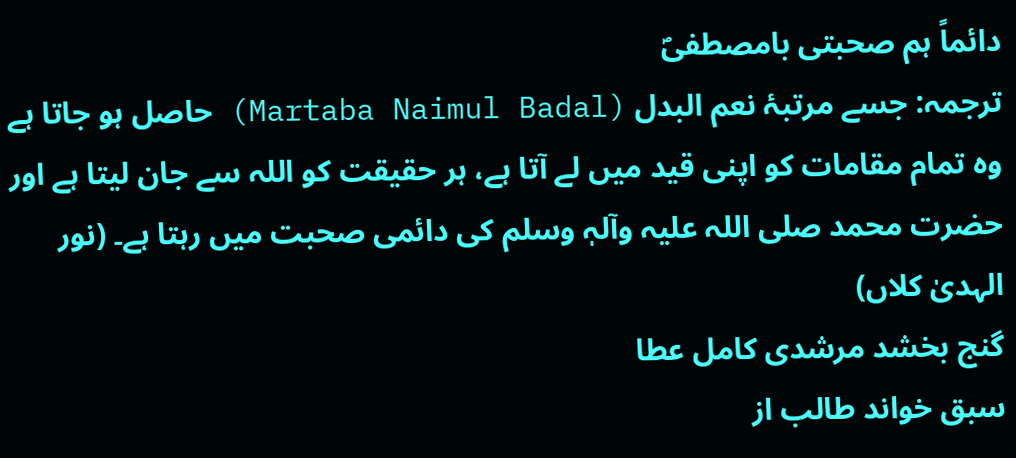دائماً ہم صحبتی بامصطفیؐ
ترجمہ: جسے مرتبۂ نعم البدل (Martaba Naimul Badal) حاصل ہو جاتا ہے وہ تمام مقامات کو اپنی قید میں لے آتا ہے، ہر حقیقت کو اللہ سے جان لیتا ہے اور حضرت محمد صلی اللہ علیہ وآلہٖ وسلم کی دائمی صحبت میں رہتا ہے۔ (نور الہدیٰ کلاں)
گنج بخشد مرشدی کامل عطا
سبق خواند طالب از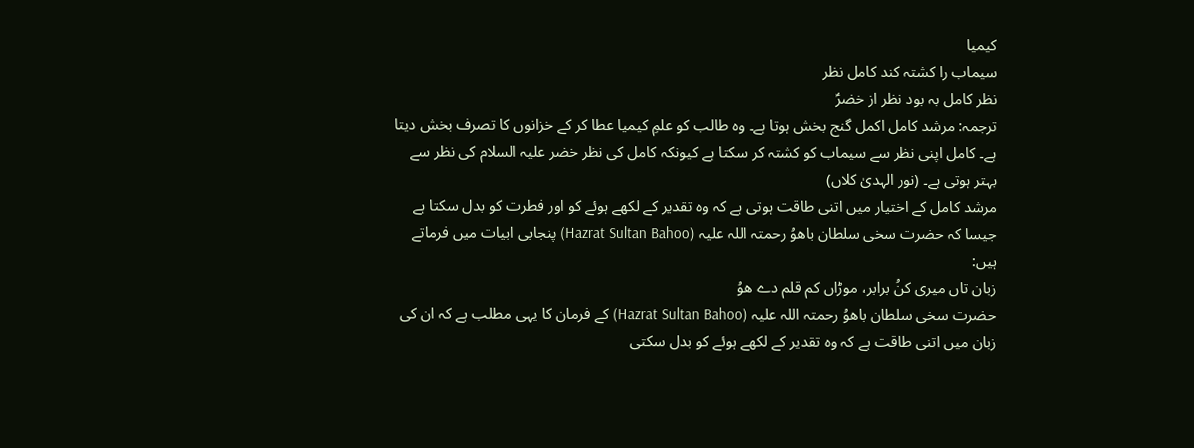کیمیا
سیماب را کشتہ کند کامل نظر
نظر کامل بہ بود نظر از خضرؑ
ترجمہ: مرشد کامل اکمل گنج بخش ہوتا ہے۔ وہ طالب کو علمِ کیمیا عطا کر کے خزانوں کا تصرف بخش دیتا ہے۔ کامل اپنی نظر سے سیماب کو کشتہ کر سکتا ہے کیونکہ کامل کی نظر خضر علیہ السلام کی نظر سے بہتر ہوتی ہے۔ (نور الہدیٰ کلاں)
مرشد کامل کے اختیار میں اتنی طاقت ہوتی ہے کہ وہ تقدیر کے لکھے ہوئے کو اور فطرت کو بدل سکتا ہے جیسا کہ حضرت سخی سلطان باھوُ رحمتہ اللہ علیہ (Hazrat Sultan Bahoo) پنجابی ابیات میں فرماتے ہیں:
زبان تاں میری کنُ برابر، موڑاں کم قلم دے ھوُ
حضرت سخی سلطان باھوُ رحمتہ اللہ علیہ (Hazrat Sultan Bahoo) کے فرمان کا یہی مطلب ہے کہ ان کی زبان میں اتنی طاقت ہے کہ وہ تقدیر کے لکھے ہوئے کو بدل سکتی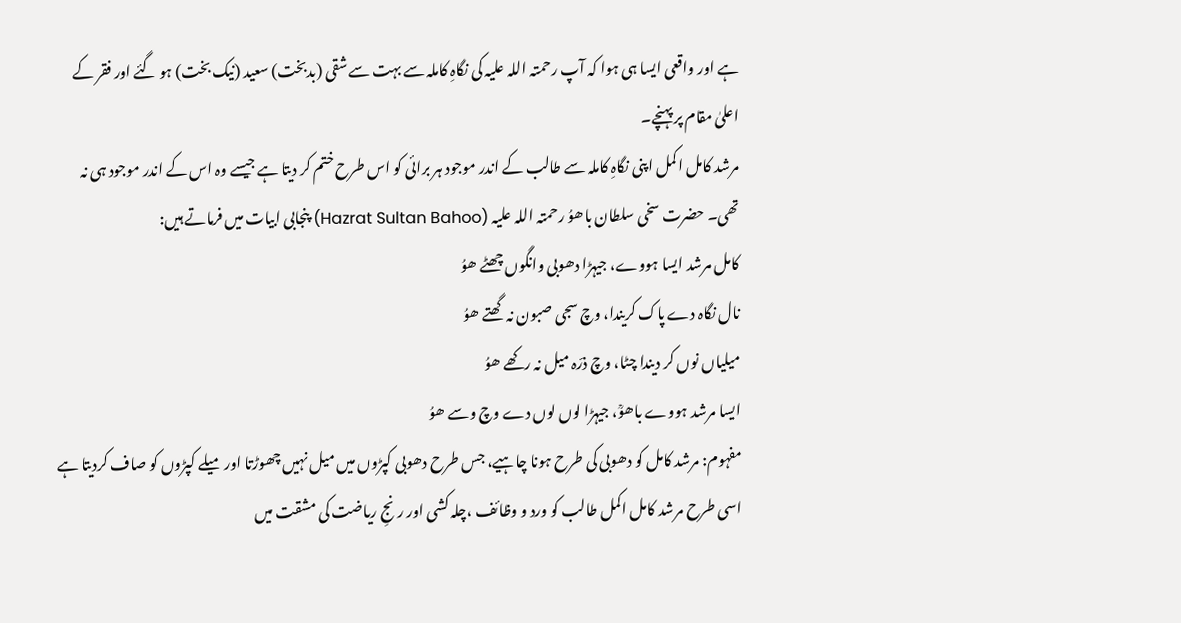ہے اور واقعی ایسا ہی ہوا کہ آپ رحمتہ اللہ علیہ کی نگاہِ کاملہ سے بہت سے شقی (بدبخت) سعید (نیک بخت) ہو گئے اور فقر کے اعلیٰ مقام پر پہنچے۔
مرشد کامل اکمل اپنی نگاہِ کاملہ سے طالب کے اندر موجود ہر برائی کو اس طرح ختم کر دیتا ہے جیسے وہ اس کے اندر موجود ہی نہ تھی۔ حضرت سخی سلطان باھوُ رحمتہ اللہ علیہ (Hazrat Sultan Bahoo) پنجابی ابیات میں فرماتے ہیں:
کامل مرشد ایسا ہووے، جیہڑا دھوبی وانگوں چھٹے ھوُ
نال نگاہ دے پاک کریندا، وچ سجی صبون نہ گھتے ھوُ
میلیاں نوں کر دیندا چٹا، وچ ذرّہ میل نہ رکھے ھوُ
ایسا مرشد ہووے باھوؒ، جیہڑا لوں لوں دے وچ وسے ھوُ
مفہوم: مرشد کامل کو دھوبی کی طرح ہونا چاہیے، جس طرح دھوبی کپڑوں میں میل نہیں چھوڑتا اور میلے کپڑوں کو صاف کردیتا ہے اسی طرح مرشد کامل اکمل طالب کو ورد و وظائف ،چلہ کشی اور رنجِ ریاضت کی مشقت میں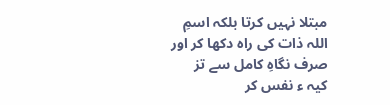مبتلا نہیں کرتا بلکہ اسمِ اللہ ذات کی راہ دکھا کر اور صرف نگاہِ کامل سے تز کیہ ء نفس کر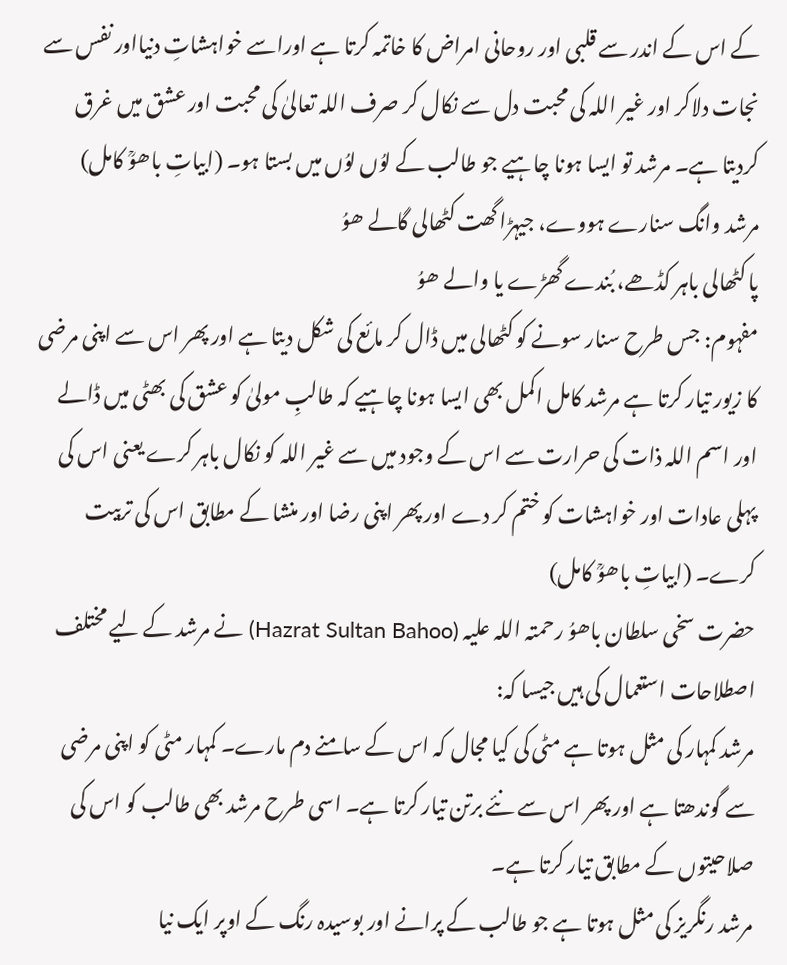کے اس کے اندر سے قلبی اور روحانی امراض کا خاتمہ کرتا ہے اوراسے خواہشاتِ دنیااور نفس سے نجات دلاکر اور غیر اللہ کی محبت دل سے نکال کر صرف اللہ تعالیٰ کی محبت اور عشق میں غرق کردیتا ہے۔ مرشد تو ایسا ہونا چاہیے جو طالب کے لوُں لوُں میں بستا ہو۔ (ابیاتِ باھوؒ کامل)
مرشد وانگ سنارے ہووے، جیہڑا گھت کٹھالی گالے ھوُ
پا کٹھالی باہر کڈھے، بُندے گھڑے یا والے ھوُ
مفہوم: جس طرح سنار سونے کو کٹھالی میں ڈال کر مائع کی شکل دیتا ہے اور پھر اس سے اپنی مرضی کا زیور تیار کرتا ہے مرشد کامل اکمل بھی ایسا ہونا چاہیے کہ طالبِ مولیٰ کو عشق کی بھٹی میں ڈالے اور اسم اللہ ذات کی حرارت سے اس کے وجود میں سے غیر اللہ کو نکال باہر کرے یعنی اس کی پہلی عادات اور خواہشات کو ختم کر دے اور پھر اپنی رضا اور منشا کے مطابق اس کی تربیت کرے۔ (ابیاتِ باھوؒ کامل)
حضرت سخی سلطان باھوُ رحمتہ اللہ علیہ (Hazrat Sultan Bahoo) نے مرشد کے لیے مختلف اصطلاحات استعمال کی ہیں جیسا کہ:
مرشد کمہار کی مثل ہوتا ہے مٹی کی کیا مجال کہ اس کے سامنے دم مارے۔ کمہار مٹی کو اپنی مرضی سے گوندھتا ہے اور پھر اس سے نئے برتن تیار کرتا ہے۔ اسی طرح مرشد بھی طالب کو اس کی صلاحیتوں کے مطابق تیار کرتا ہے۔
مرشد رنگریز کی مثل ہوتا ہے جو طالب کے پرانے اور بوسیدہ رنگ کے اوپر ایک نیا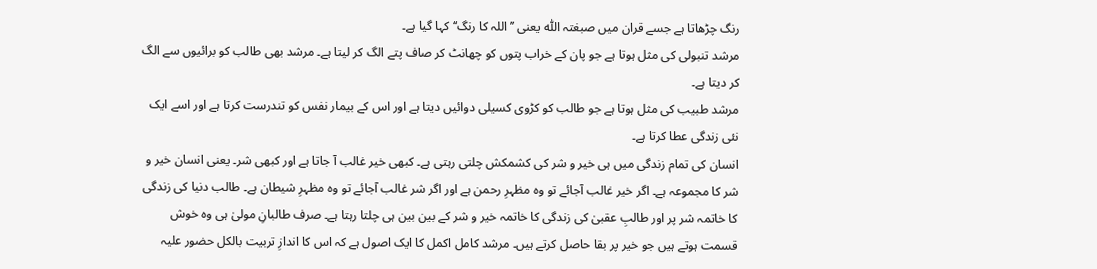رنگ چڑھاتا ہے جسے قران میں صبغتہ اللّٰہ یعنی ’’اللہ کا رنگ‘‘ کہا گیا ہے۔
مرشد تنبولی کی مثل ہوتا ہے جو پان کے خراب پتوں کو چھانٹ کر صاف پتے الگ کر لیتا ہے۔ مرشد بھی طالب کو برائیوں سے الگ کر دیتا ہے۔
مرشد طبیب کی مثل ہوتا ہے جو طالب کو کڑوی کسیلی دوائیں دیتا ہے اور اس کے بیمار نفس کو تندرست کرتا ہے اور اسے ایک نئی زندگی عطا کرتا ہے۔
انسان کی تمام زندگی میں ہی خیر و شر کی کشمکش چلتی رہتی ہے۔ کبھی خیر غالب آ جاتا ہے اور کبھی شر۔ یعنی انسان خیر و شر کا مجموعہ ہے۔ اگر خیر غالب آجائے تو وہ مظہرِ رحمن ہے اور اگر شر غالب آجائے تو وہ مظہرِ شیطان ہے۔ طالب دنیا کی زندگی کا خاتمہ شر پر اور طالبِ عقبیٰ کی زندگی کا خاتمہ خیر و شر کے بین بین ہی چلتا رہتا ہے۔ صرف طالبانِ مولیٰ ہی وہ خوش قسمت ہوتے ہیں جو خیر پر بقا حاصل کرتے ہیں۔ مرشد کامل اکمل کا ایک اصول ہے کہ اس کا اندازِ تربیت بالکل حضور علیہ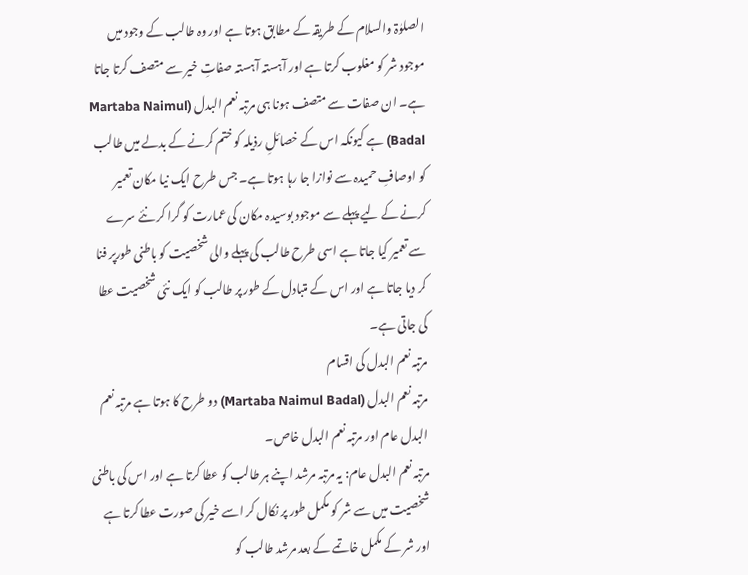الصلوٰۃ والسلام کے طریقہ کے مطابق ہوتا ہے اور وہ طالب کے وجود میں موجود شر کو مغلوب کرتا ہے اور آہستہ آہستہ صفاتِ خیر سے متصف کرتا جاتا ہے۔ ان صفات سے متصف ہونا ہی مرتبہ نعم البدل (Martaba Naimul Badal) ہے کیونکہ اس کے خصائلِ رذیلہ کو ختم کرنے کے بدلے میں طالب کو اوصافِ حمیدہ سے نوازا جا رہا ہوتا ہے۔ جس طرح ایک نیا مکان تعمیر کرنے کے لیے پہلے سے موجود بوسیدہ مکان کی عمارت کو گرا کر نئے سرے سے تعمیر کیا جاتا ہے اسی طرح طالب کی پہلے والی شخصیت کو باطنی طورپر فنا کر دیا جاتا ہے اور اس کے متبادل کے طور پر طالب کو ایک نئی شخصیت عطا کی جاتی ہے۔
مرتبہ نعم البدل کی اقسام
مرتبہ نعم البدل (Martaba Naimul Badal) دو طرح کا ہوتا ہے مرتبہ نعم البدل عام اور مرتبہ نعم البدل خاص۔
مرتبہ نعم البدل عام: یہ مرتبہ مرشد اپنے ہر طالب کو عطا کرتا ہے اور اس کی باطنی شخصیت میں سے شر کو مکمل طور پر نکال کر اسے خیر کی صورت عطا کرتا ہے اور شر کے مکمل خاتمے کے بعد مرشد طالب کو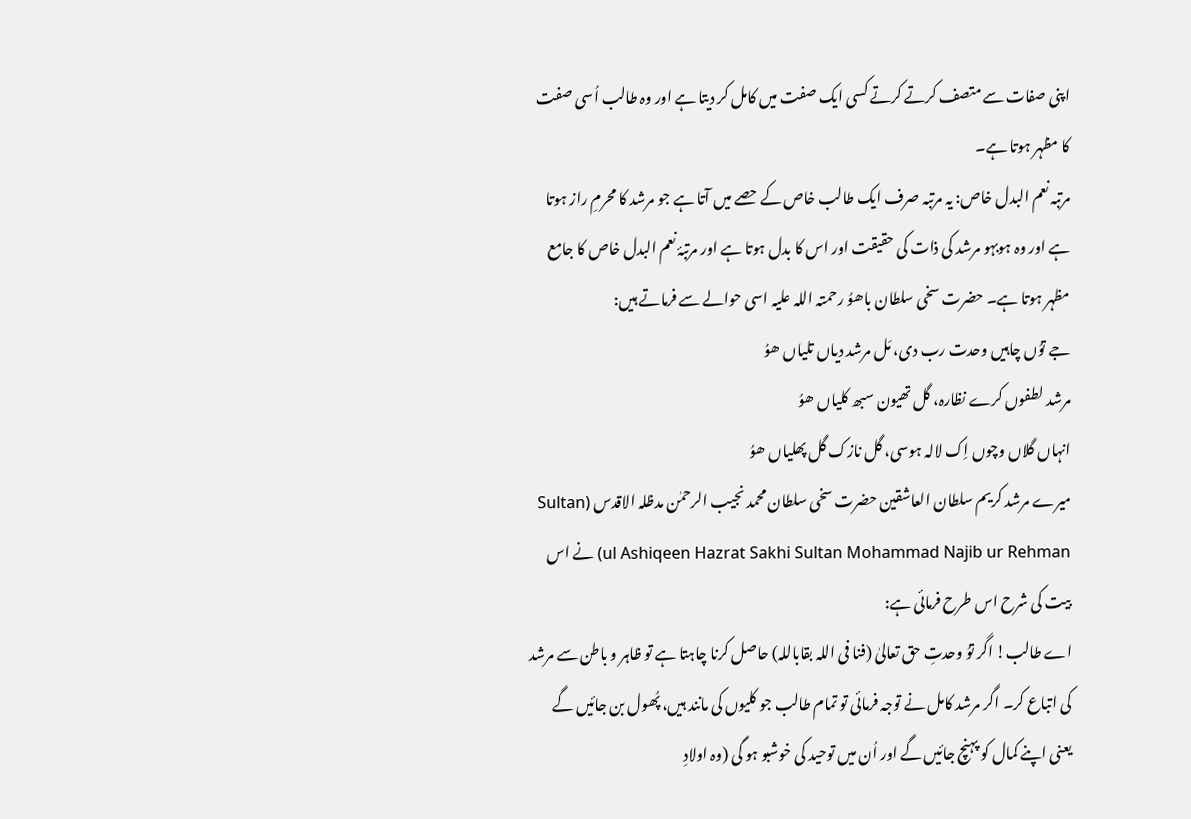اپنی صفات سے متصف کرتے کرتے کسی ایک صفت میں کامل کر دیتا ہے اور وہ طالب اُسی صفت کا مظہر ہوتا ہے۔
مرتبہ نعم البدل خاص: یہ مرتبہ صرف ایک طالب خاص کے حصے میں آتا ہے جو مرشد کا محرمِ راز ہوتا ہے اور وہ ہوبہو مرشد کی ذات کی حقیقت اور اس کا بدل ہوتا ہے اور مرتبۂ نعم البدل خاص کا جامع مظہر ہوتا ہے۔ حضرت سخی سلطان باھوُ رحمتہ اللہ علیہ اسی حوالے سے فرماتے ہیں:
جے توُں چاہیں وحدت رب دی، مَل مرشد دیاں تلیاں ھوُ
مرشد لطفوں کرے نظارہ، گل تھیون سبھ کلیاں ھوُ
انہاں گلاں وچوں اِک لالہ ہوسی، گل نازک گل پھلیاں ھوُ
میرے مرشد کریم سلطان العاشقین حضرت سخی سلطان محمد نجیب الرحمٰن مدظلہ الاقدس (Sultan ul Ashiqeen Hazrat Sakhi Sultan Mohammad Najib ur Rehman) نے اس بیت کی شرح اس طرح فرمائی ہے:
اے طالب! اگر توُ وحدتِ حق تعالیٰ (فنا فی اللہ بقاباللہ) حاصل کرنا چاہتا ہے تو ظاہر و باطن سے مرشد کی اتباع کر۔ اگر مرشد کامل نے توجہ فرمائی تو تمام طالب جو کلیوں کی مانند ہیں، پُھول بن جائیں گے یعنی اپنے کمال کو پہنچ جائیں گے اور اُن میں توحید کی خوشبو ہو گی (وہ اولادِ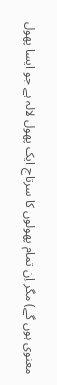معنوی ہوں گے) مگر اِن تمام پھولوں کا سرتاج ایک پھول لالہ ہے جو ایسا پھول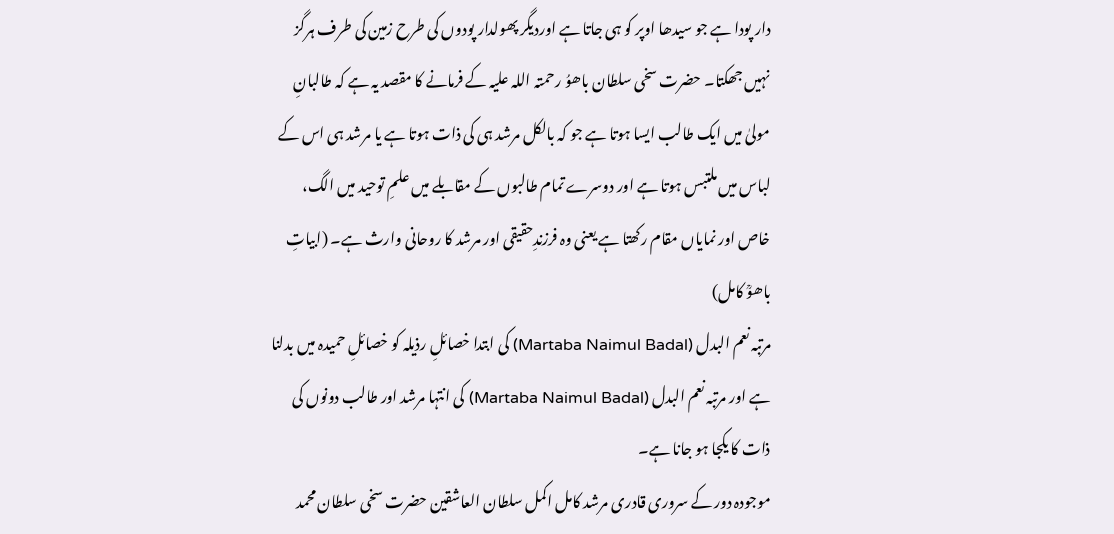دار پودا ہے جو سیدھا اوپر کو ہی جاتا ہے اوردیگر پھولدار پودوں کی طرح زمین کی طرف ہرگز نہیں جھکتا۔ حضرت سخی سلطان باھوُ رحمتہ اللہ علیہ کے فرمانے کا مقصد یہ ہے کہ طالبانِ مولیٰ میں ایک طالب ایسا ہوتا ہے جو کہ بالکل مرشد ہی کی ذات ہوتا ہے یا مرشد ہی اس کے لباس میں ملتبس ہوتا ہے اور دوسرے تمام طالبوں کے مقابلے میں علمِ توحید میں الگ، خاص اور نمایاں مقام رکھتا ہے یعنی وہ فرزندِحقیقی اور مرشد کا روحانی وارث ہے۔ (ابیاتِ باھوؒ کامل)
مرتبہ نعم البدل (Martaba Naimul Badal) کی ابتدا خصائلِ رذیلہ کو خصائلِ حمیدہ میں بدلنا ہے اور مرتبہ نعم البدل (Martaba Naimul Badal) کی انتہا مرشد اور طالب دونوں کی ذات کا یکجا ہو جانا ہے۔
موجودہ دور کے سروری قادری مرشد کامل اکمل سلطان العاشقین حضرت سخی سلطان محمد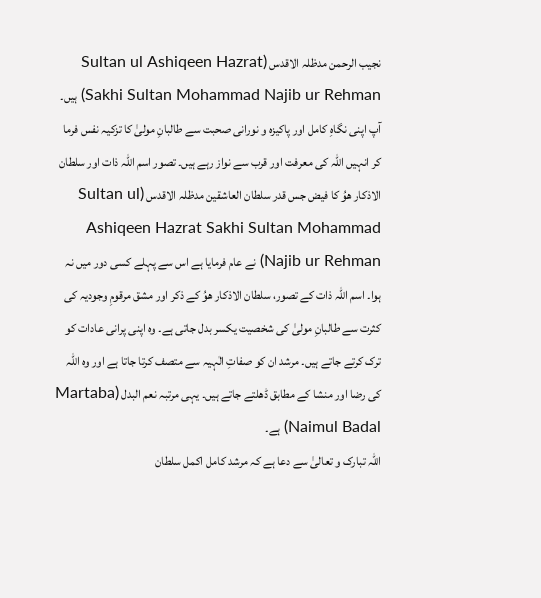نجیب الرحمن مدظلہ الاقدس (Sultan ul Ashiqeen Hazrat Sakhi Sultan Mohammad Najib ur Rehman) ہیں۔ آپ اپنی نگاہِ کامل اور پاکیزہ و نورانی صحبت سے طالبانِ مولیٰ کا تزکیہ نفس فرما کر انہیں اللہ کی معرفت اور قرب سے نواز رہے ہیں۔ تصور اسم اللہ ذات اور سلطان الاذکار ھوُ کا فیض جس قدر سلطان العاشقین مدظلہ الاقدس (Sultan ul Ashiqeen Hazrat Sakhi Sultan Mohammad Najib ur Rehman) نے عام فرمایا ہے اس سے پہلے کسی دور میں نہ ہوا۔ اسم اللہ ذات کے تصور، سلطان الاذکار ھوُ کے ذکر اور مشق مرقومِ وجودیہ کی کثرت سے طالبانِ مولیٰ کی شخصیت یکسر بدل جاتی ہے۔ وہ اپنی پرانی عادات کو ترک کرتے جاتے ہیں۔ مرشد ان کو صفاتِ الٰہیہ سے متصف کرتا جاتا ہے اور وہ اللہ کی رضا اور منشا کے مطابق ڈھلتے جاتے ہیں۔ یہی مرتبہ نعم البدل (Martaba Naimul Badal) ہے۔
اللہ تبارک و تعالیٰ سے دعا ہے کہ مرشد کامل اکمل سلطان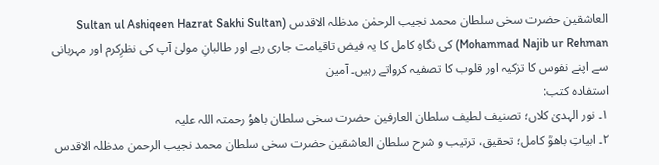العاشقین حضرت سخی سلطان محمد نجیب الرحمٰن مدظلہ الاقدس (Sultan ul Ashiqeen Hazrat Sakhi Sultan Mohammad Najib ur Rehman) کی نگاہِ کامل کا یہ فیض تاقیامت جاری رہے اور طالبانِ مولیٰ آپ کی نظرِکرم اور مہربانی سے اپنے نفوس کا تزکیہ اور قلوب کا تصفیہ کرواتے رہیں۔ آمین
استفادہ کتب:
۱۔ نور الہدیٰ کلاں؛ تصنیف لطیف سلطان العارفین حضرت سخی سلطان باھوُ رحمتہ اللہ علیہ
۲۔ ابیاتِ باھوؒ کامل؛ تحقیق، ترتیب و شرح سلطان العاشقین حضرت سخی سلطان محمد نجیب الرحمن مدظلہ الاقدس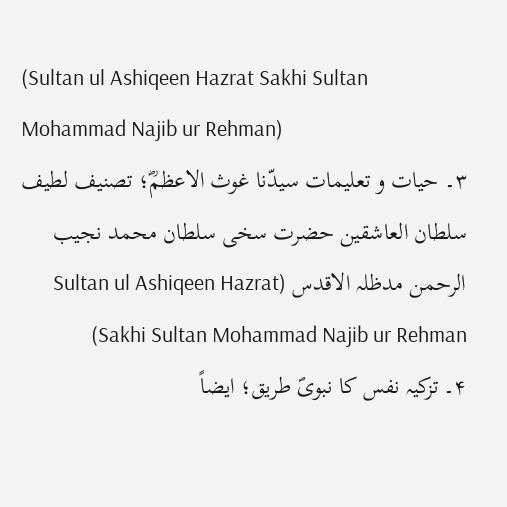(Sultan ul Ashiqeen Hazrat Sakhi Sultan Mohammad Najib ur Rehman)
۳۔ حیات و تعلیمات سیدّنا غوث الاعظمؓ؛ تصنیف لطیف سلطان العاشقین حضرت سخی سلطان محمد نجیب الرحمن مدظلہ الاقدس (Sultan ul Ashiqeen Hazrat Sakhi Sultan Mohammad Najib ur Rehman)
۴۔ تزکیہ نفس کا نبویؐ طریق؛ ایضاً